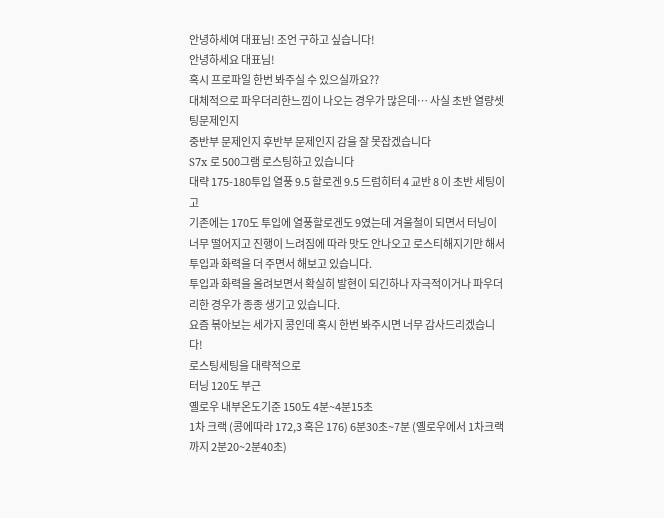안녕하세여 대표님! 조언 구하고 싶습니다!
안녕하세요 대표님!
혹시 프로파일 한번 봐주실 수 있으실까요??
대체적으로 파우더리한느낌이 나오는 경우가 많은데… 사실 초반 열량셋팅문제인지
중반부 문제인지 후반부 문제인지 감을 잘 못잡겠습니다
S7x 로 500그램 로스팅하고 있습니다
대략 175-180투입 열풍 9.5 할로겐 9.5 드럼히터 4 교반 8 이 초반 세팅이고
기존에는 170도 투입에 열풍할로겐도 9였는데 겨울철이 되면서 터닝이 너무 떨어지고 진행이 느려짐에 따라 맛도 안나오고 로스티해지기만 해서 투입과 화력을 더 주면서 해보고 있습니다.
투입과 화력을 올려보면서 확실히 발현이 되긴하나 자극적이거나 파우더리한 경우가 종종 생기고 있습니다.
요즘 볶아보는 세가지 콩인데 혹시 한번 봐주시면 너무 감사드리겠습니다!
로스팅세팅을 대략적으로
터닝 120도 부근
옐로우 내부온도기준 150도 4분~4분15초
1차 크랙 (콩에따라 172,3 혹은 176) 6분30초~7분 (옐로우에서 1차크랙까지 2분20~2분40초)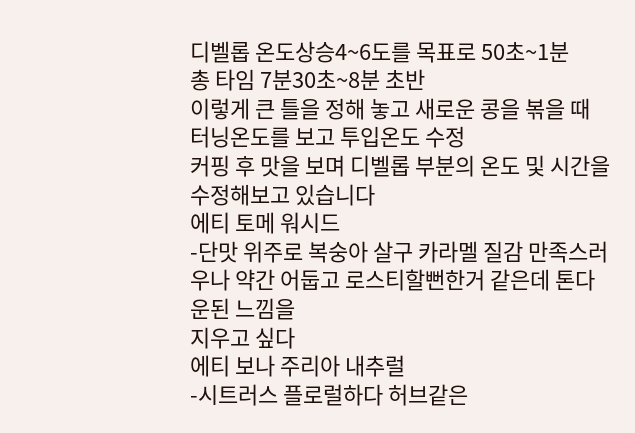디벨롭 온도상승4~6도를 목표로 50초~1분
총 타임 7분30초~8분 초반
이렇게 큰 틀을 정해 놓고 새로운 콩을 볶을 때 터닝온도를 보고 투입온도 수정
커핑 후 맛을 보며 디벨롭 부분의 온도 및 시간을 수정해보고 있습니다
에티 토메 워시드
-단맛 위주로 복숭아 살구 카라멜 질감 만족스러우나 약간 어둡고 로스티할뻔한거 같은데 톤다운된 느낌을
지우고 싶다
에티 보나 주리아 내추럴
-시트러스 플로럴하다 허브같은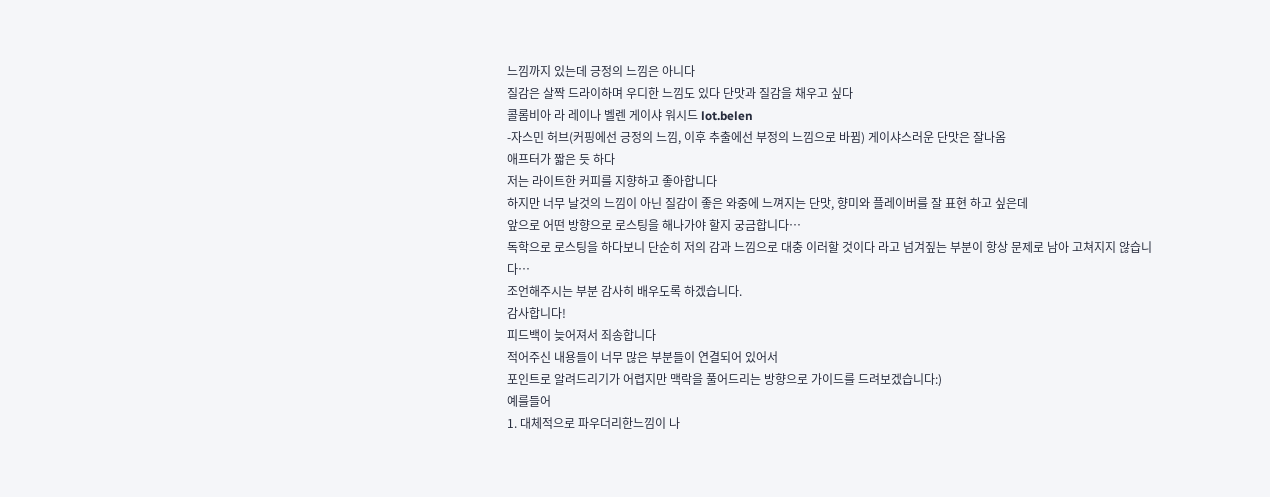느낌까지 있는데 긍정의 느낌은 아니다
질감은 살짝 드라이하며 우디한 느낌도 있다 단맛과 질감을 채우고 싶다
콜롬비아 라 레이나 벨렌 게이샤 워시드 lot.belen
-자스민 허브(커핑에선 긍정의 느낌, 이후 추출에선 부정의 느낌으로 바뀜) 게이샤스러운 단맛은 잘나옴
애프터가 짧은 듯 하다
저는 라이트한 커피를 지향하고 좋아합니다
하지만 너무 날것의 느낌이 아닌 질감이 좋은 와중에 느껴지는 단맛, 향미와 플레이버를 잘 표현 하고 싶은데
앞으로 어떤 방향으로 로스팅을 해나가야 할지 궁금합니다…
독학으로 로스팅을 하다보니 단순히 저의 감과 느낌으로 대충 이러할 것이다 라고 넘겨짚는 부분이 항상 문제로 남아 고쳐지지 않습니다…
조언해주시는 부분 감사히 배우도록 하겠습니다.
감사합니다!
피드백이 늦어져서 죄송합니다
적어주신 내용들이 너무 많은 부분들이 연결되어 있어서
포인트로 알려드리기가 어렵지만 맥락을 풀어드리는 방향으로 가이드를 드려보겠습니다:)
예를들어
1. 대체적으로 파우더리한느낌이 나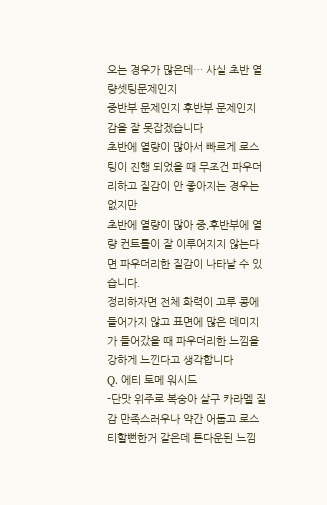오는 경우가 많은데… 사실 초반 열량셋팅문제인지
중반부 문제인지 후반부 문제인지 감을 잘 못잡겠습니다
초반에 열량이 많아서 빠르게 로스팅이 진행 되었을 때 무조건 파우더리하고 질감이 안 좋아지는 경우는 없지만
초반에 열량이 많아 중,후반부에 열량 컨트롤이 잘 이루어지지 않는다면 파우더리한 질감이 나타날 수 있습니다.
정리하자면 전체 화력이 고루 콩에 들어가지 않고 표면에 많은 데미지가 들어갔을 때 파우더리한 느낌을 강하게 느낀다고 생각합니다
Q. 에티 토메 워시드
-단맛 위주로 복숭아 살구 카라멜 질감 만족스러우나 약간 어둡고 로스티할뻔한거 같은데 톤다운된 느낌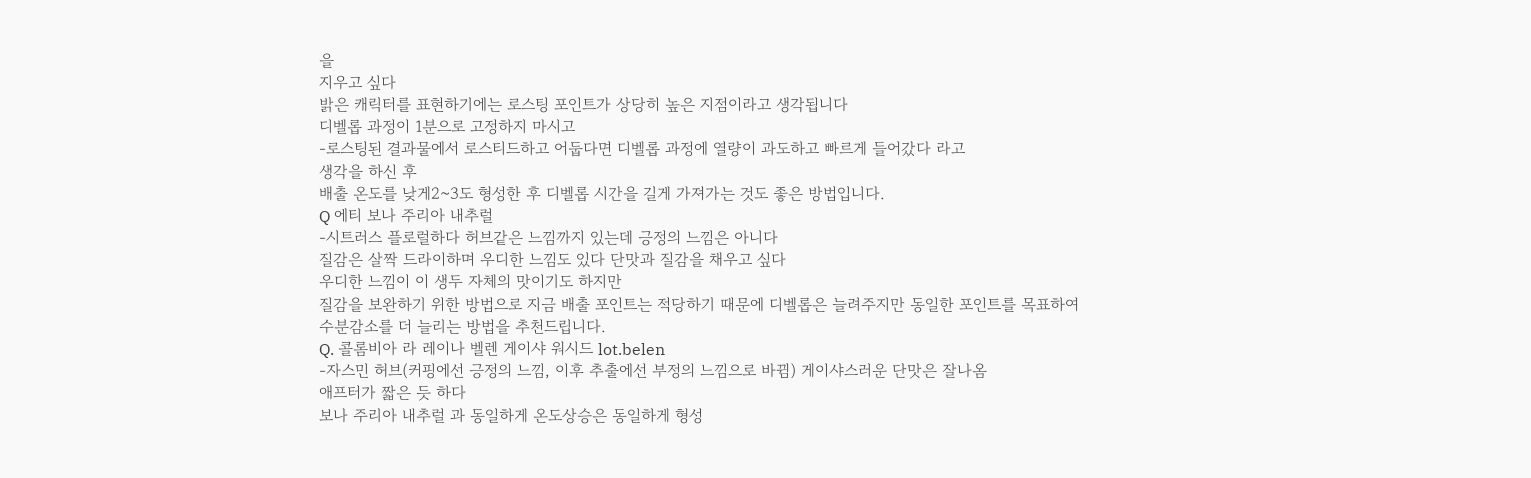을
지우고 싶다
밝은 캐릭터를 표현하기에는 로스팅 포인트가 상당히 높은 지점이라고 생각됩니다
디벨롭 과정이 1분으로 고정하지 마시고
-로스팅된 결과물에서 로스티드하고 어둡다면 디벨롭 과정에 열량이 과도하고 빠르게 들어갔다 라고
생각을 하신 후
배출 온도를 낮게2~3도 형성한 후 디벨롭 시간을 길게 가져가는 것도 좋은 방법입니다.
Q 에티 보나 주리아 내추럴
-시트러스 플로럴하다 허브같은 느낌까지 있는데 긍정의 느낌은 아니다
질감은 살짝 드라이하며 우디한 느낌도 있다 단맛과 질감을 채우고 싶다
우디한 느낌이 이 생두 자체의 맛이기도 하지만
질감을 보완하기 위한 방법으로 지금 배출 포인트는 적당하기 때문에 디벨롭은 늘려주지만 동일한 포인트를 목표하여
수분감소를 더 늘리는 방법을 추천드립니다.
Q. 콜롬비아 라 레이나 벨렌 게이샤 워시드 lot.belen
-자스민 허브(커핑에선 긍정의 느낌, 이후 추출에선 부정의 느낌으로 바뀜) 게이샤스러운 단맛은 잘나옴
애프터가 짧은 듯 하다
보나 주리아 내추럴 과 동일하게 온도상승은 동일하게 형성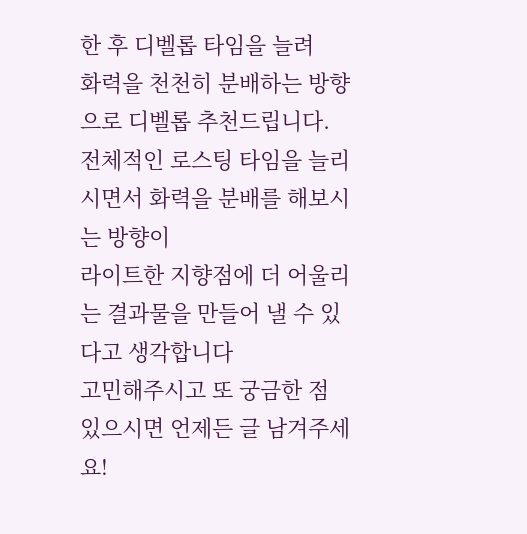한 후 디벨롭 타임을 늘려
화력을 천천히 분배하는 방향으로 디벨롭 추천드립니다.
전체적인 로스팅 타임을 늘리시면서 화력을 분배를 해보시는 방향이
라이트한 지향점에 더 어울리는 결과물을 만들어 낼 수 있다고 생각합니다
고민해주시고 또 궁금한 점 있으시면 언제든 글 남겨주세요!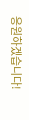응원하겠습니다!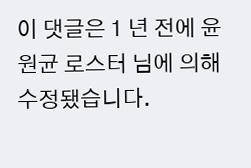이 댓글은 1 년 전에 윤원균 로스터 님에 의해 수정됐습니다.